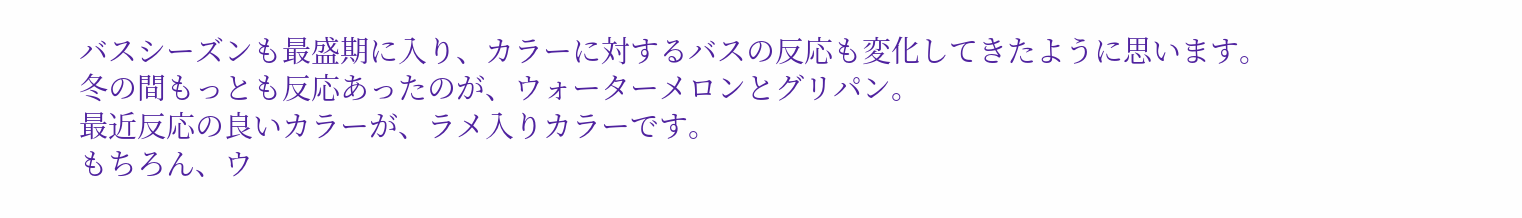バスシーズンも最盛期に入り、カラーに対するバスの反応も変化してきたように思います。
冬の間もっとも反応あったのが、ウォーターメロンとグリパン。
最近反応の良いカラーが、ラメ入りカラーです。
もちろん、ウ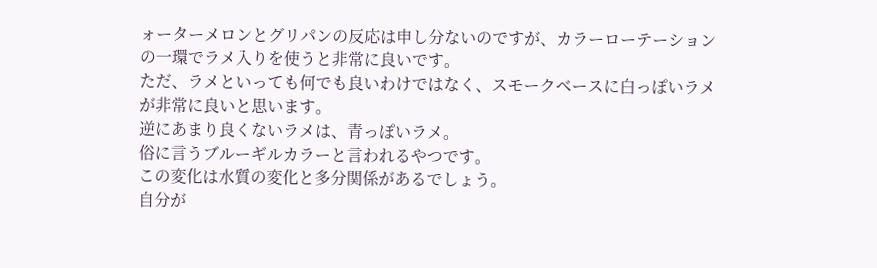ォーターメロンとグリパンの反応は申し分ないのですが、カラーローテーションの一環でラメ入りを使うと非常に良いです。
ただ、ラメといっても何でも良いわけではなく、スモークベースに白っぽいラメが非常に良いと思います。
逆にあまり良くないラメは、青っぽいラメ。
俗に言うブルーギルカラーと言われるやつです。
この変化は水質の変化と多分関係があるでしょう。
自分が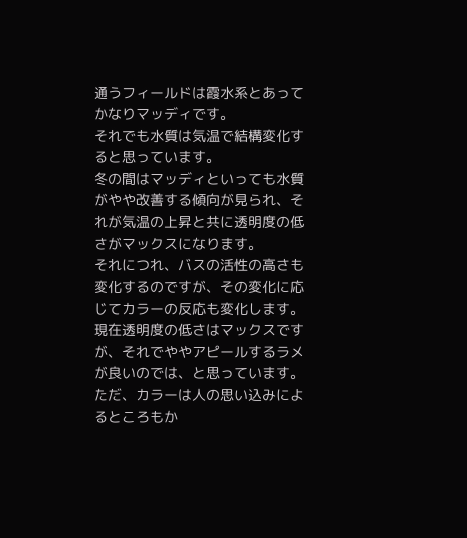通うフィールドは霞水系とあってかなりマッディです。
それでも水質は気温で結構変化すると思っています。
冬の間はマッディといっても水質がやや改善する傾向が見られ、それが気温の上昇と共に透明度の低さがマックスになります。
それにつれ、バスの活性の高さも変化するのですが、その変化に応じてカラーの反応も変化します。
現在透明度の低さはマックスですが、それでややアピールするラメが良いのでは、と思っています。
ただ、カラーは人の思い込みによるところもか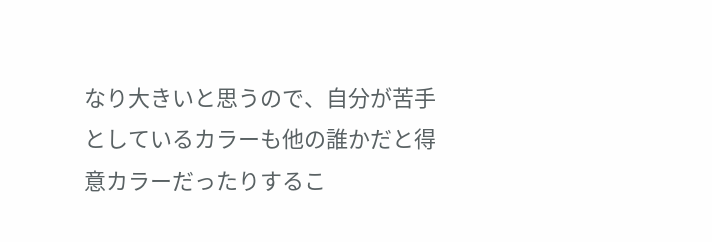なり大きいと思うので、自分が苦手としているカラーも他の誰かだと得意カラーだったりするこ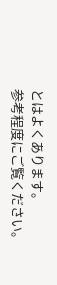とはよくあります。
参考程度にご覧ください。